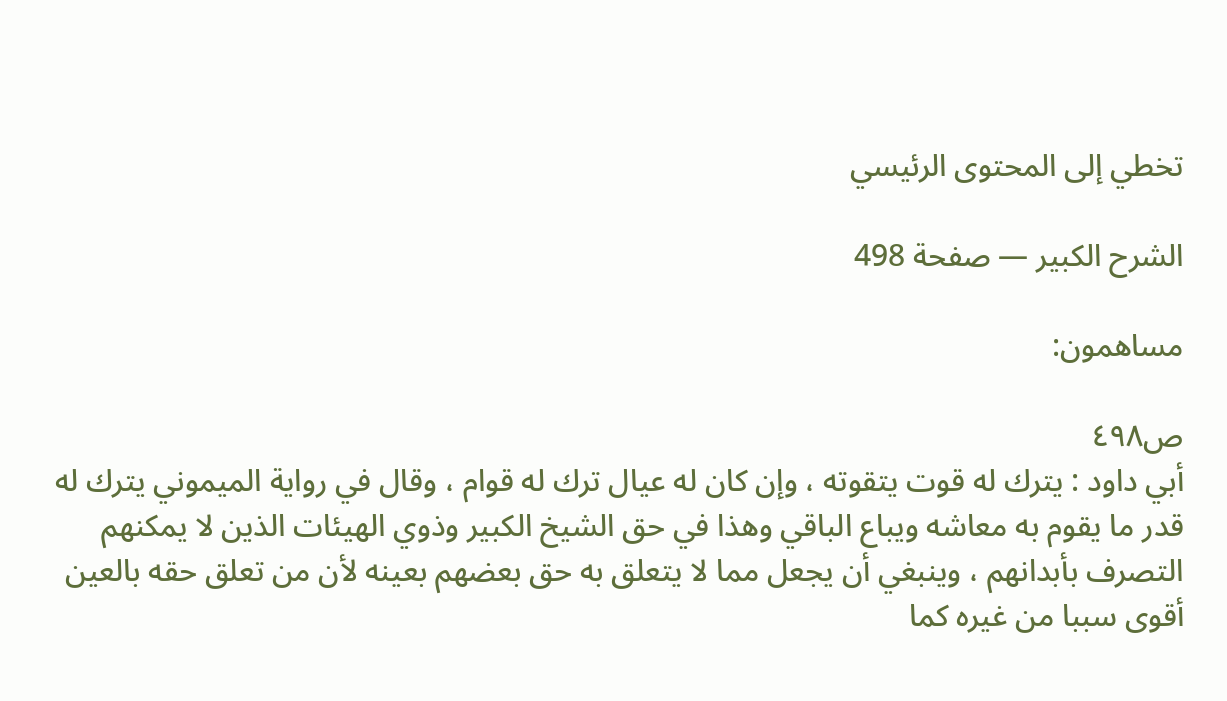تخطي إلى المحتوى الرئيسي

الشرح الكبير — صفحة 498

مساهمون:

ص٤٩٨
أبي داود : يترك له قوت يتقوته ، وإن كان له عيال ترك له قوام ، وقال في رواية الميموني يترك له قدر ما يقوم به معاشه ويباع الباقي وهذا في حق الشيخ الكبير وذوي الهيئات الذين لا يمكنهم التصرف بأبدانهم ، وينبغي أن يجعل مما لا يتعلق به حق بعضهم بعينه لأن من تعلق حقه بالعين أقوى سببا من غيره كما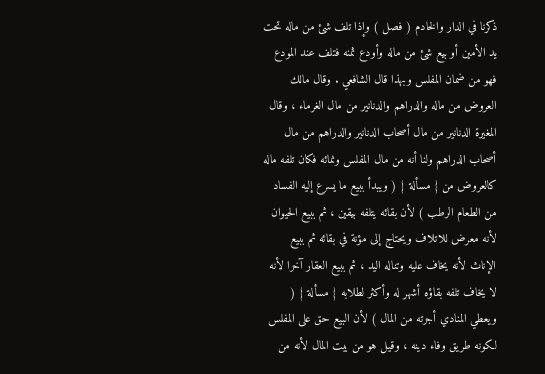ذكرنا في الدار والخادم ( فصل ) وإذا تلف شئ من ماله تحت يد الأمين أو بيع شئ من ماله وأودع ثمنه فتلف عند المودع فهو من ضمان المفلس وبهذا قال الشافعي . وقال مالك العروض من ماله والدراهم والدنانير من مال الغرماء ، وقال المغيرة الدنانير من مال أصحاب الدنانير والدراهم من مال أصحاب الدراهم ولنا أنه من مال المفلس ونمائه فكان تلفه ماله كالعروض من { مسألة } ( ويبدأ ببيع ما يسرع إليه الفساد من الطعام الرطب ) لأن بقائه يتلفه بيقين ، ثم ببيع الحيوان لأنه معرض للاتلاف ويحتاج إلى مؤنة في بقائه ثم ببيع الإناث لأنه يخاف عليه وتناله اليد ، ثم ببيع العقار آخرا لأنه لا يخاف تلفه بقاؤه أشهر له وأكثر لطلابه { مسألة } ( ويعطي المنادي أجرته من المال ) لأن البيع حق على المفلس لكونه طريق وفاء دينه ، وقيل هو من بيت المال لأنه من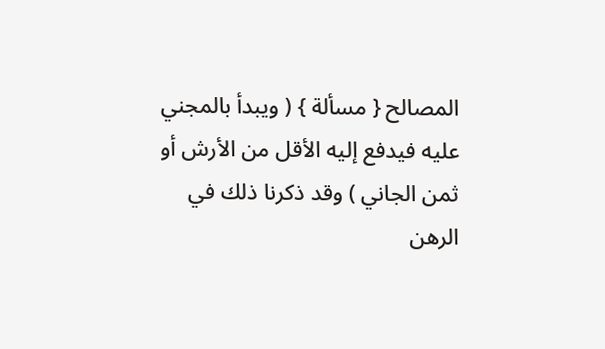المصالح { مسألة } ( ويبدأ بالمجني عليه فيدفع إليه الأقل من الأرش أو ثمن الجاني ) وقد ذكرنا ذلك في الرهن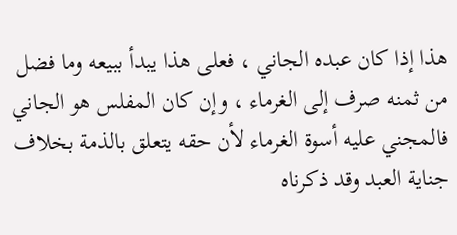هذا إذا كان عبده الجاني ، فعلى هذا يبدأ ببيعه وما فضل من ثمنه صرف إلى الغرماء ، وإن كان المفلس هو الجاني فالمجني عليه أسوة الغرماء لأن حقه يتعلق بالذمة بخلاف جناية العبد وقد ذكرناه